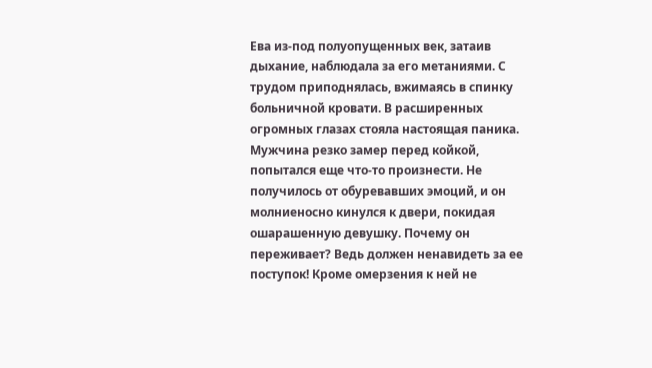Ева из-под полуопущенных век, затаив дыхание, наблюдала за его метаниями. С трудом приподнялась, вжимаясь в спинку больничной кровати. В расширенных огромных глазах стояла настоящая паника. Мужчина резко замер перед койкой, попытался еще что-то произнести. Не получилось от обуревавших эмоций, и он молниеносно кинулся к двери, покидая ошарашенную девушку. Почему он переживает? Ведь должен ненавидеть за ее поступок! Кроме омерзения к ней не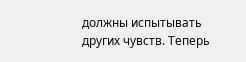должны испытывать других чувств. Теперь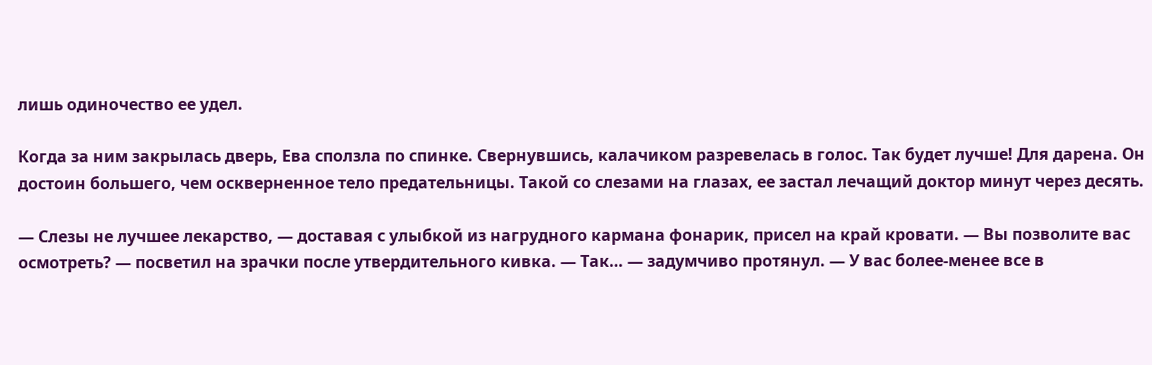лишь одиночество ее удел.

Когда за ним закрылась дверь, Ева сползла по спинке. Свернувшись, калачиком разревелась в голос. Так будет лучше! Для дарена. Он достоин большего, чем оскверненное тело предательницы. Такой со слезами на глазах, ее застал лечащий доктор минут через десять.

— Слезы не лучшее лекарство, — доставая с улыбкой из нагрудного кармана фонарик, присел на край кровати. — Вы позволите вас осмотреть? — посветил на зрачки после утвердительного кивка. — Так… — задумчиво протянул. — У вас более-менее все в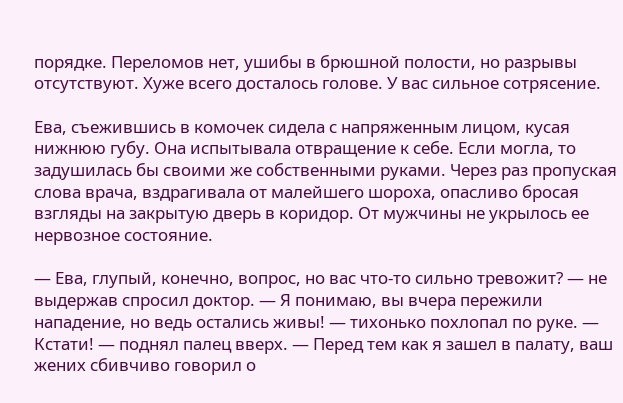порядке. Переломов нет, ушибы в брюшной полости, но разрывы отсутствуют. Хуже всего досталось голове. У вас сильное сотрясение.

Ева, съежившись в комочек сидела с напряженным лицом, кусая нижнюю губу. Она испытывала отвращение к себе. Если могла, то задушилась бы своими же собственными руками. Через раз пропуская слова врача, вздрагивала от малейшего шороха, опасливо бросая взгляды на закрытую дверь в коридор. От мужчины не укрылось ее нервозное состояние.

— Ева, глупый, конечно, вопрос, но вас что-то сильно тревожит? — не выдержав спросил доктор. — Я понимаю, вы вчера пережили нападение, но ведь остались живы! — тихонько похлопал по руке. — Кстати! — поднял палец вверх. — Перед тем как я зашел в палату, ваш жених сбивчиво говорил о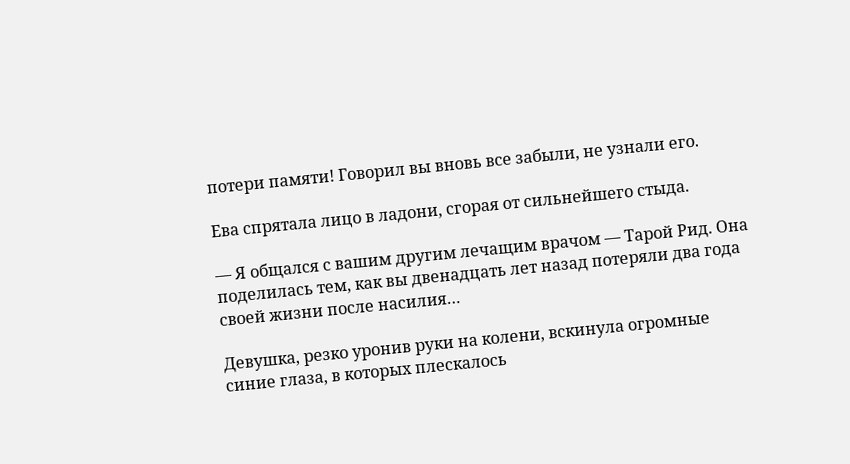потери памяти! Говорил вы вновь все забыли, не узнали его.

Ева спрятала лицо в ладони, сгорая от сильнейшего стыда.

— Я общался с вашим другим лечащим врачом — Тарой Рид. Она поделилась тем, как вы двенадцать лет назад потеряли два года своей жизни после насилия…

Девушка, резко уронив руки на колени, вскинула огромные синие глаза, в которых плескалось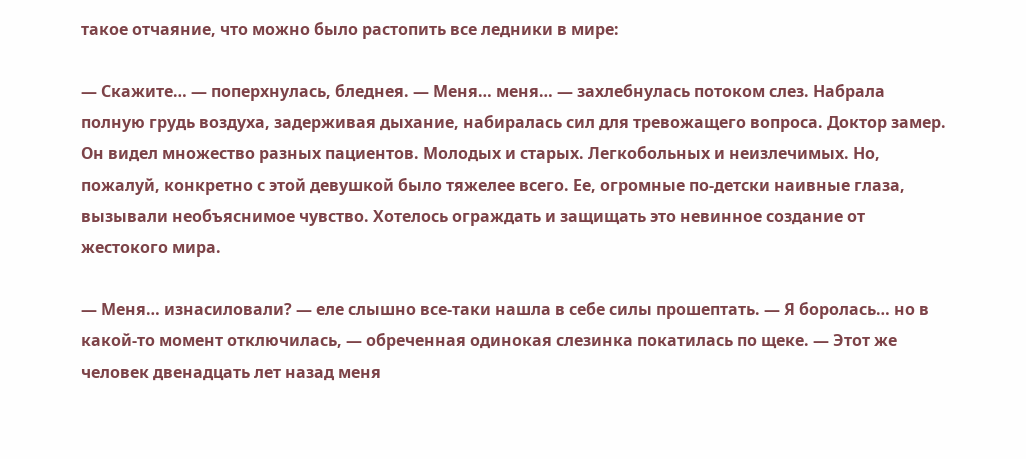такое отчаяние, что можно было растопить все ледники в мире:

— Скажите… — поперхнулась, бледнея. — Меня… меня… — захлебнулась потоком слез. Набрала полную грудь воздуха, задерживая дыхание, набиралась сил для тревожащего вопроса. Доктор замер. Он видел множество разных пациентов. Молодых и старых. Легкобольных и неизлечимых. Но, пожалуй, конкретно с этой девушкой было тяжелее всего. Ее, огромные по-детски наивные глаза, вызывали необъяснимое чувство. Хотелось ограждать и защищать это невинное создание от жестокого мира.

— Меня… изнасиловали? — еле слышно все-таки нашла в себе силы прошептать. — Я боролась… но в какой-то момент отключилась, — обреченная одинокая слезинка покатилась по щеке. — Этот же человек двенадцать лет назад меня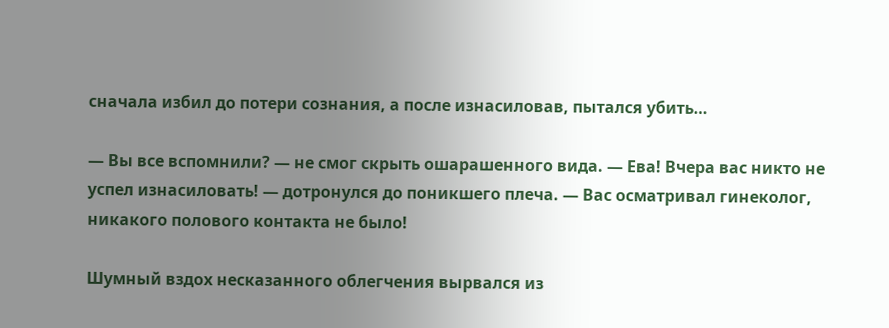сначала избил до потери сознания, а после изнасиловав, пытался убить…

— Вы все вспомнили? — не смог скрыть ошарашенного вида. — Ева! Вчера вас никто не успел изнасиловать! — дотронулся до поникшего плеча. — Вас осматривал гинеколог, никакого полового контакта не было!

Шумный вздох несказанного облегчения вырвался из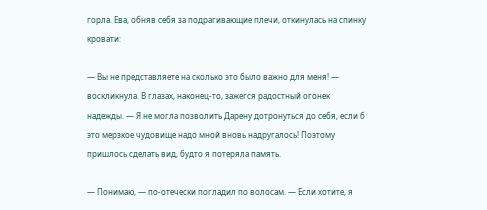горла. Ева, обняв себя за подрагивающие плечи, откинулась на спинку кровати:

— Вы не представляете на сколько это было важно для меня! — воскликнула. В глазах, наконец-то, зажегся радостный огонек надежды. — Я не могла позволить Дарену дотронуться до себя, если б это мерзкое чудовище надо мной вновь надругалось! Поэтому пришлось сделать вид, будто я потеряла память.

— Понимаю, — по-отечески погладил по волосам. — Если хотите, я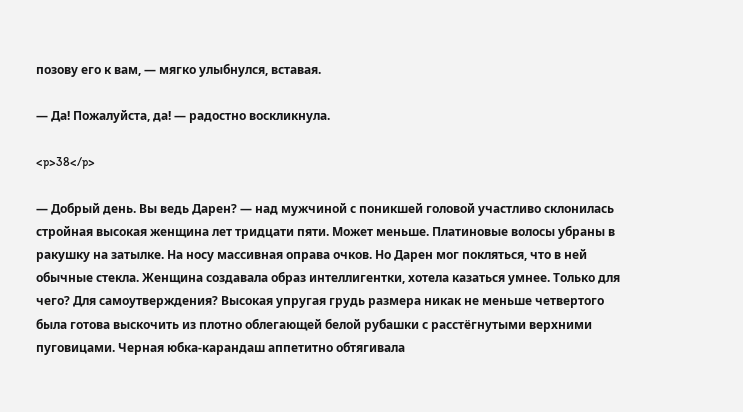позову его к вам, — мягко улыбнулся, вставая.

— Да! Пожалуйста, да! — радостно воскликнула.

<p>38</p>

— Добрый день. Вы ведь Дарен? — над мужчиной с поникшей головой участливо склонилась стройная высокая женщина лет тридцати пяти. Может меньше. Платиновые волосы убраны в ракушку на затылке. На носу массивная оправа очков. Но Дарен мог покляться, что в ней обычные стекла. Женщина создавала образ интеллигентки, хотела казаться умнее. Только для чего? Для самоутверждения? Высокая упругая грудь размера никак не меньше четвертого была готова выскочить из плотно облегающей белой рубашки с расстёгнутыми верхними пуговицами. Черная юбка-карандаш аппетитно обтягивала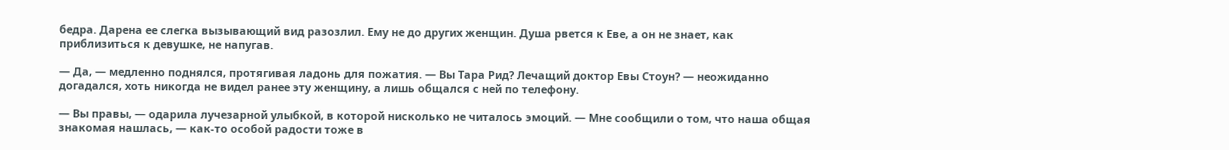бедра. Дарена ее слегка вызывающий вид разозлил. Ему не до других женщин. Душа рвется к Еве, а он не знает, как приблизиться к девушке, не напугав.

— Да, — медленно поднялся, протягивая ладонь для пожатия. — Вы Тара Рид? Лечащий доктор Евы Стоун? — неожиданно догадался, хоть никогда не видел ранее эту женщину, а лишь общался с ней по телефону.

— Вы правы, — одарила лучезарной улыбкой, в которой нисколько не читалось эмоций. — Мне сообщили о том, что наша общая знакомая нашлась, — как-то особой радости тоже в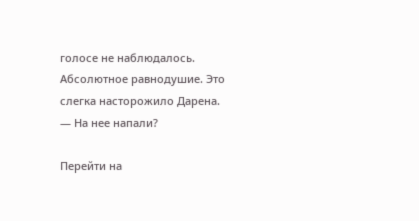голосе не наблюдалось. Абсолютное равнодушие. Это слегка насторожило Дарена. — На нее напали?

Перейти на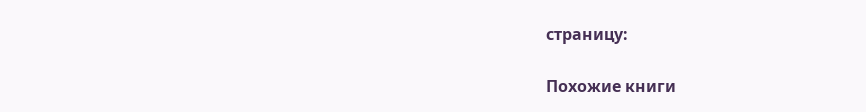страницу:

Похожие книги